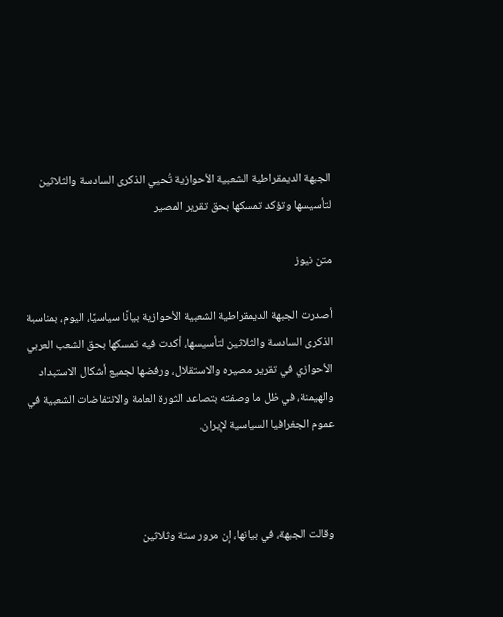الجبهة الديمقراطية الشعبية الأحوازية تُحيي الذكرى السادسة والثلاثين لتأسيسها وتؤكد تمسكها بحق تقرير المصير

متن نيوز

أصدرت الجبهة الديمقراطية الشعبية الأحوازية بيانًا سياسيًا، اليوم، بمناسبة الذكرى السادسة والثلاثين لتأسيسها، أكدت فيه تمسكها بحق الشعب العربي الأحوازي في تقرير مصيره والاستقلال، ورفضها لجميع أشكال الاستبداد والهيمنة، في ظل ما وصفته بتصاعد الثورة العامة والانتفاضات الشعبية في عموم الجغرافيا السياسية لإيران.



وقالت الجبهة، في بيانها، إن مرور ستة وثلاثين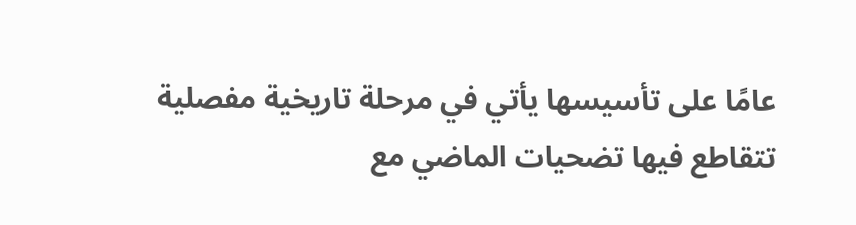عامًا على تأسيسها يأتي في مرحلة تاريخية مفصلية تتقاطع فيها تضحيات الماضي مع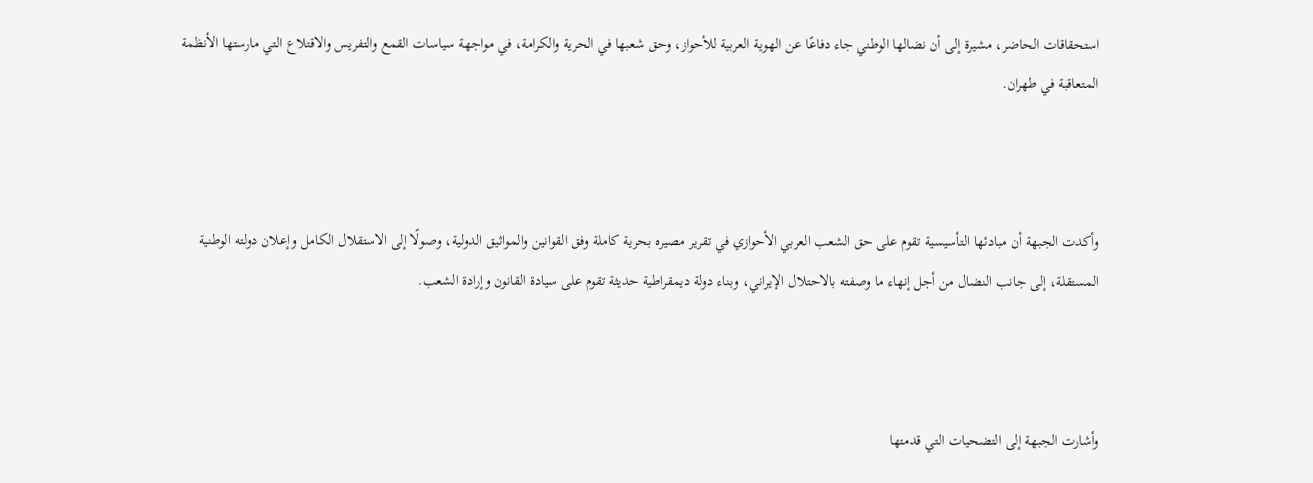استحقاقات الحاضر، مشيرة إلى أن نضالها الوطني جاء دفاعًا عن الهوية العربية للأحواز، وحق شعبها في الحرية والكرامة، في مواجهة سياسات القمع والتفريس والاقتلاع التي مارستها الأنظمة المتعاقبة في طهران.



وأكدت الجبهة أن مبادئها التأسيسية تقوم على حق الشعب العربي الأحوازي في تقرير مصيره بحرية كاملة وفق القوانين والمواثيق الدولية، وصولًا إلى الاستقلال الكامل وإعلان دولته الوطنية المستقلة، إلى جانب النضال من أجل إنهاء ما وصفته بالاحتلال الإيراني، وبناء دولة ديمقراطية حديثة تقوم على سيادة القانون وإرادة الشعب.



وأشارت الجبهة إلى التضحيات التي قدمتها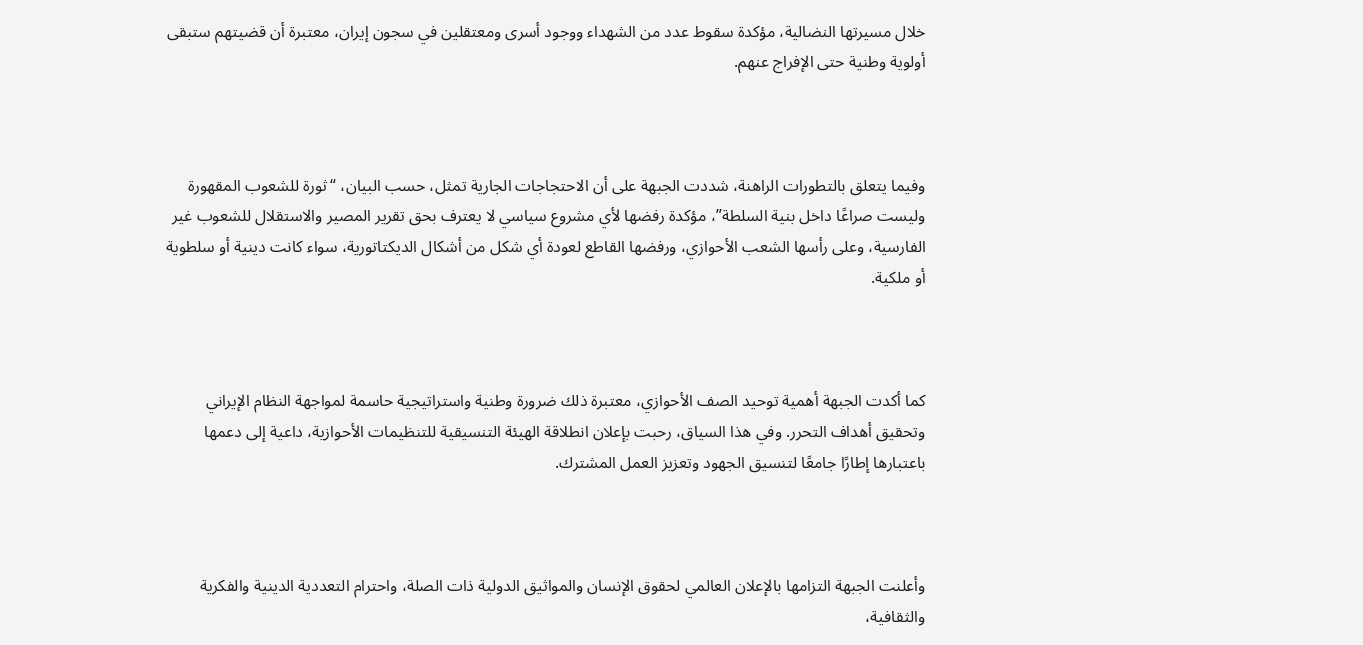خلال مسيرتها النضالية، مؤكدة سقوط عدد من الشهداء ووجود أسرى ومعتقلين في سجون إيران، معتبرة أن قضيتهم ستبقى أولوية وطنية حتى الإفراج عنهم.



وفيما يتعلق بالتطورات الراهنة، شددت الجبهة على أن الاحتجاجات الجارية تمثل، حسب البيان، “ثورة للشعوب المقهورة وليست صراعًا داخل بنية السلطة”، مؤكدة رفضها لأي مشروع سياسي لا يعترف بحق تقرير المصير والاستقلال للشعوب غير الفارسية، وعلى رأسها الشعب الأحوازي، ورفضها القاطع لعودة أي شكل من أشكال الديكتاتورية، سواء كانت دينية أو سلطوية أو ملكية.



كما أكدت الجبهة أهمية توحيد الصف الأحوازي، معتبرة ذلك ضرورة وطنية واستراتيجية حاسمة لمواجهة النظام الإيراني وتحقيق أهداف التحرر. وفي هذا السياق، رحبت بإعلان انطلاقة الهيئة التنسيقية للتنظيمات الأحوازية، داعية إلى دعمها باعتبارها إطارًا جامعًا لتنسيق الجهود وتعزيز العمل المشترك.



وأعلنت الجبهة التزامها بالإعلان العالمي لحقوق الإنسان والمواثيق الدولية ذات الصلة، واحترام التعددية الدينية والفكرية والثقافية،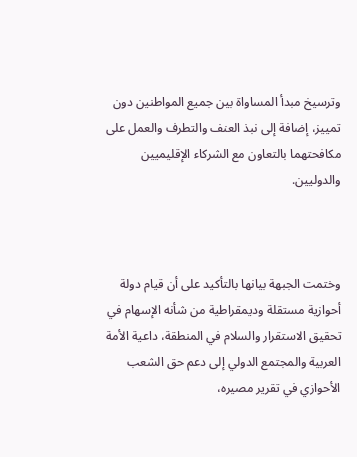وترسيخ مبدأ المساواة بين جميع المواطنين دون تمييز، إضافة إلى نبذ العنف والتطرف والعمل على مكافحتهما بالتعاون مع الشركاء الإقليميين والدوليين.



وختمت الجبهة بيانها بالتأكيد على أن قيام دولة أحوازية مستقلة وديمقراطية من شأنه الإسهام في تحقيق الاستقرار والسلام في المنطقة، داعية الأمة العربية والمجتمع الدولي إلى دعم حق الشعب الأحوازي في تقرير مصيره،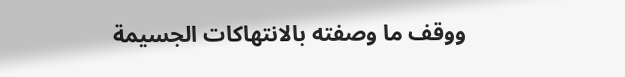ووقف ما وصفته بالانتهاكات الجسيمة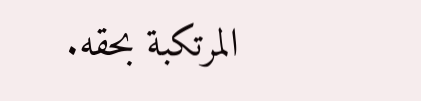المرتكبة بحقه.